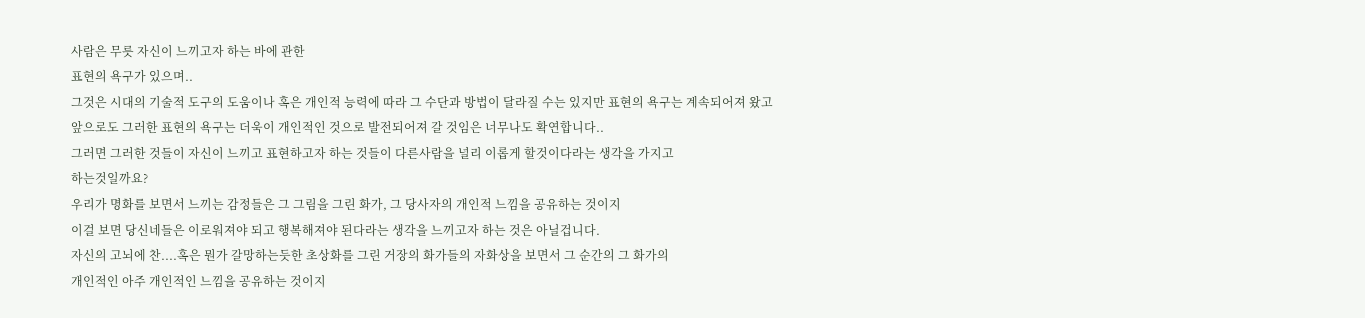사람은 무릇 자신이 느끼고자 하는 바에 관한
표현의 욕구가 있으며..
그것은 시대의 기술적 도구의 도움이나 혹은 개인적 능력에 따라 그 수단과 방법이 달라질 수는 있지만 표현의 욕구는 계속되어져 왔고
앞으로도 그러한 표현의 욕구는 더욱이 개인적인 것으로 발전되어져 갈 것임은 너무나도 확연합니다..
그러면 그러한 것들이 자신이 느끼고 표현하고자 하는 것들이 다른사람을 널리 이롭게 할것이다라는 생각을 가지고
하는것일까요?
우리가 명화를 보면서 느끼는 감정들은 그 그림을 그린 화가, 그 당사자의 개인적 느낌을 공유하는 것이지
이걸 보면 당신네들은 이로워져야 되고 행복해져야 된다라는 생각을 느끼고자 하는 것은 아닐겁니다.
자신의 고뇌에 찬....혹은 뭔가 갈망하는듯한 초상화를 그린 거장의 화가들의 자화상을 보면서 그 순간의 그 화가의
개인적인 아주 개인적인 느낌을 공유하는 것이지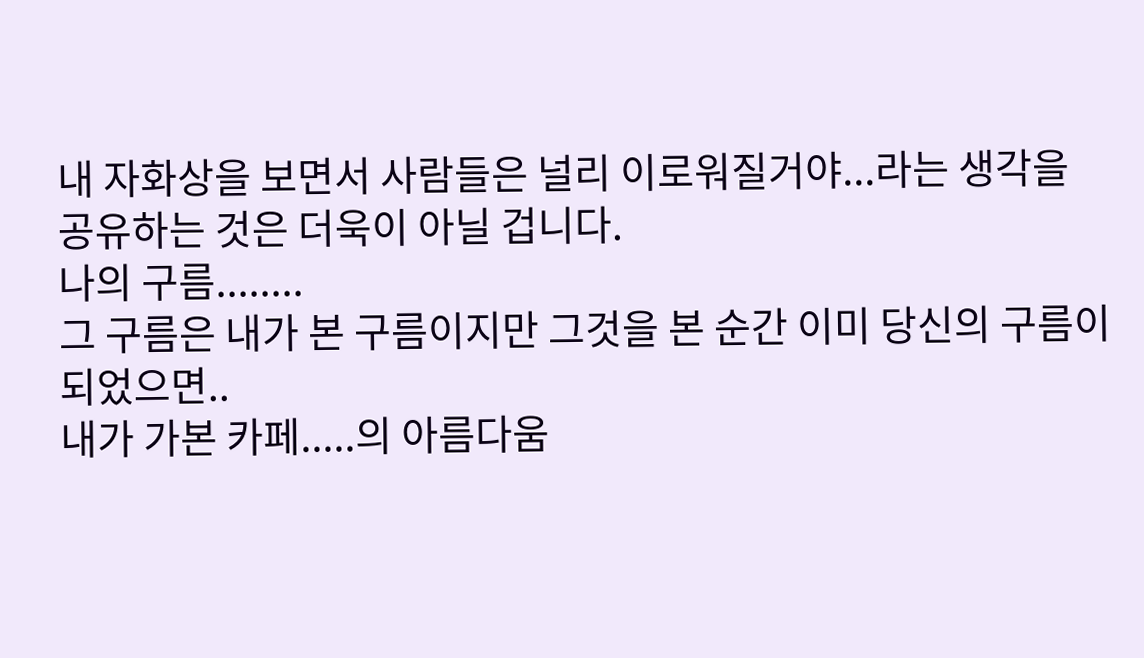내 자화상을 보면서 사람들은 널리 이로워질거야...라는 생각을
공유하는 것은 더욱이 아닐 겁니다.
나의 구름........
그 구름은 내가 본 구름이지만 그것을 본 순간 이미 당신의 구름이
되었으면..
내가 가본 카페.....의 아름다움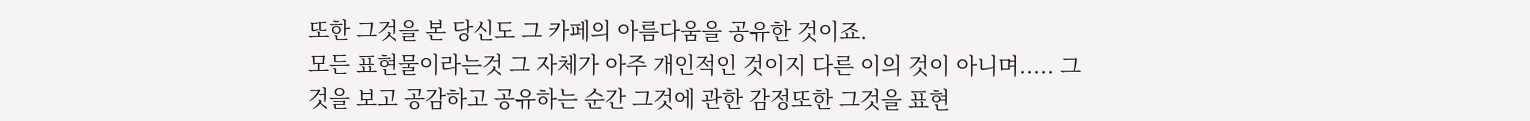또한 그것을 본 당신도 그 카페의 아름다움을 공유한 것이죠.
모든 표현물이라는것 그 자체가 아주 개인적인 것이지 다른 이의 것이 아니며..... 그것을 보고 공감하고 공유하는 순간 그것에 관한 감정또한 그것을 표현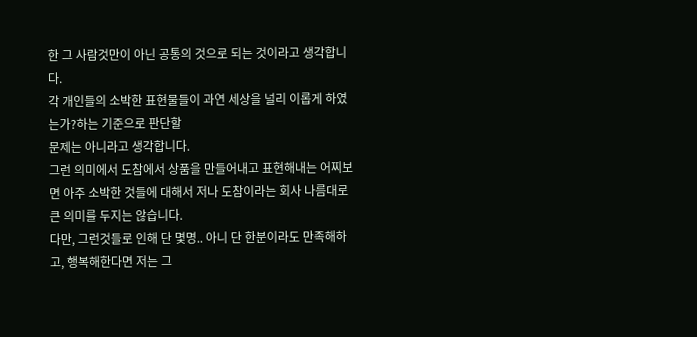한 그 사람것만이 아닌 공통의 것으로 되는 것이라고 생각합니다.
각 개인들의 소박한 표현물들이 과연 세상을 널리 이롭게 하였는가?하는 기준으로 판단할
문제는 아니라고 생각합니다.
그런 의미에서 도참에서 상품을 만들어내고 표현해내는 어찌보면 아주 소박한 것들에 대해서 저나 도참이라는 회사 나름대로 큰 의미를 두지는 않습니다.
다만, 그런것들로 인해 단 몇명.. 아니 단 한분이라도 만족해하고, 행복해한다면 저는 그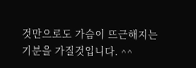것만으로도 가슴이 뜨근해지는 기분을 가질것입니다. ^^